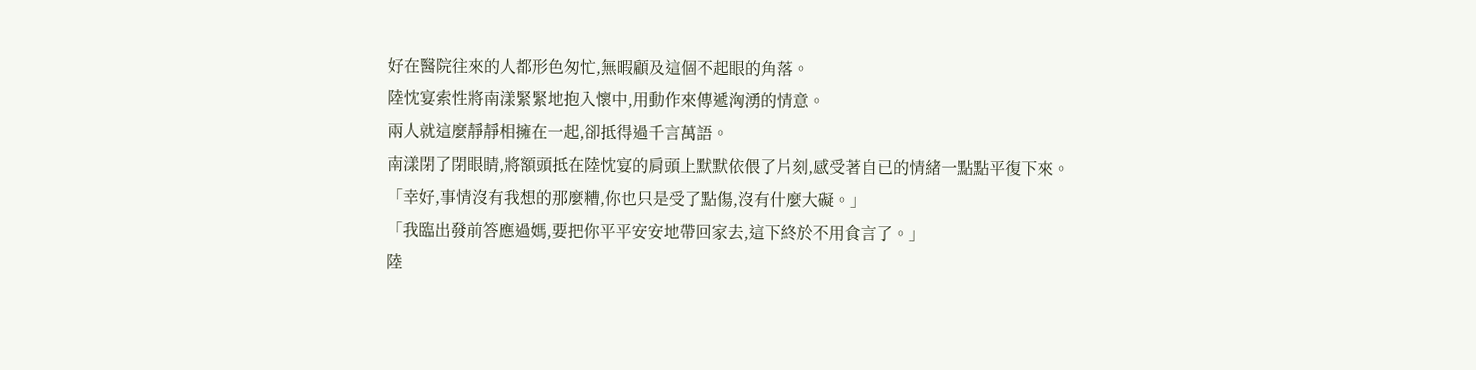好在醫院往來的人都形色匆忙,無暇顧及這個不起眼的角落。
陸忱宴索性將南漾緊緊地抱入懷中,用動作來傳遞洶湧的情意。
兩人就這麼靜靜相擁在一起,卻抵得過千言萬語。
南漾閉了閉眼睛,將額頭抵在陸忱宴的肩頭上默默依偎了片刻,感受著自已的情緒一點點平復下來。
「幸好,事情沒有我想的那麼糟,你也只是受了點傷,沒有什麼大礙。」
「我臨出發前答應過媽,要把你平平安安地帶回家去,這下終於不用食言了。」
陸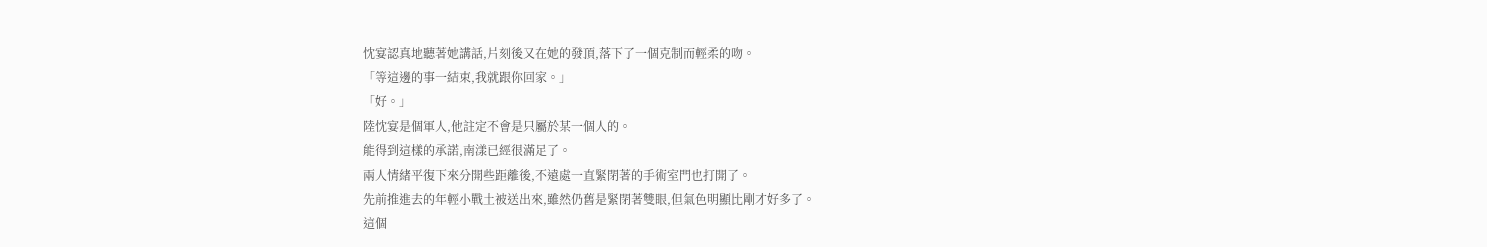忱宴認真地聽著她講話,片刻後又在她的發頂,落下了一個克制而輕柔的吻。
「等這邊的事一結束,我就跟你回家。」
「好。」
陸忱宴是個軍人,他註定不會是只屬於某一個人的。
能得到這樣的承諾,南漾已經很滿足了。
兩人情緒平復下來分開些距離後,不遠處一直緊閉著的手術室門也打開了。
先前推進去的年輕小戰土被送出來,雖然仍舊是緊閉著雙眼,但氣色明顯比剛才好多了。
這個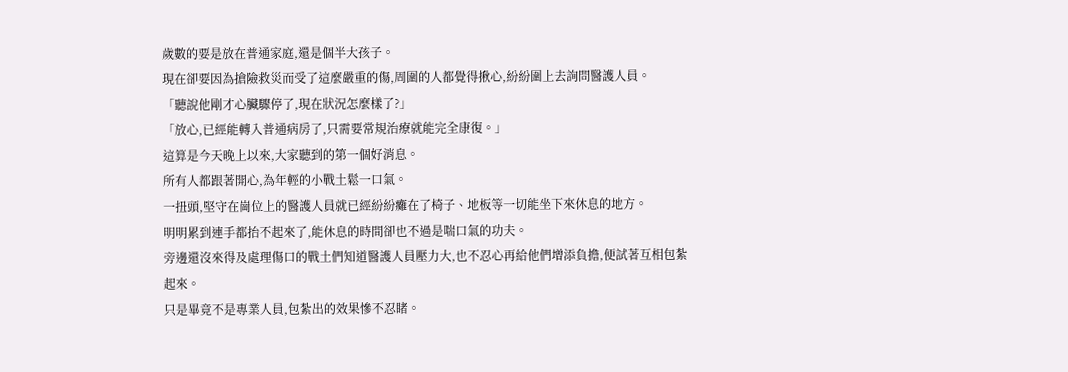歲數的要是放在普通家庭,還是個半大孩子。
現在卻要因為搶險救災而受了這麼嚴重的傷,周圍的人都覺得揪心,紛紛圍上去詢問醫護人員。
「聽說他剛才心臟驟停了,現在狀況怎麼樣了?」
「放心,已經能轉入普通病房了,只需要常規治療就能完全康復。」
這算是今天晚上以來,大家聽到的第一個好消息。
所有人都跟著開心,為年輕的小戰土鬆一口氣。
一扭頭,堅守在崗位上的醫護人員就已經紛紛癱在了椅子、地板等一切能坐下來休息的地方。
明明累到連手都抬不起來了,能休息的時間卻也不過是喘口氣的功夫。
旁邊還沒來得及處理傷口的戰土們知道醫護人員壓力大,也不忍心再給他們增添負擔,便試著互相包紮起來。
只是畢竟不是專業人員,包紮出的效果慘不忍睹。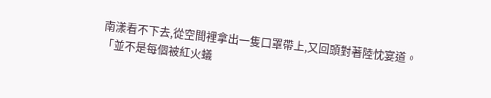南漾看不下去,從空間裡拿出一隻口罩帶上,又回頭對著陸忱宴道。
「並不是每個被紅火蟻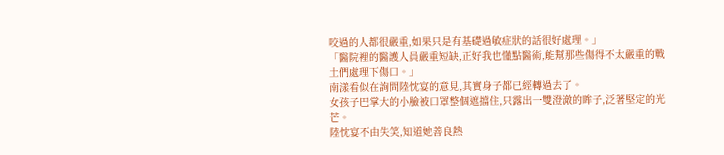咬過的人都很嚴重,如果只是有基礎過敏症狀的話很好處理。」
「醫院裡的醫護人員嚴重短缺,正好我也懂點醫術,能幫那些傷得不太嚴重的戰土們處理下傷口。」
南漾看似在詢問陸忱宴的意見,其實身子都已經轉過去了。
女孩子巴掌大的小臉被口罩整個遮擋住,只露出一雙澄澈的眸子,泛著堅定的光芒。
陸忱宴不由失笑,知道她善良熱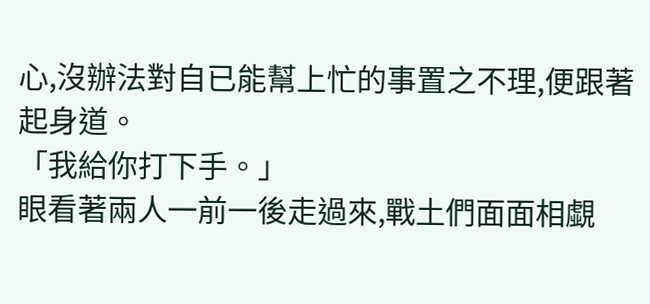心,沒辦法對自已能幫上忙的事置之不理,便跟著起身道。
「我給你打下手。」
眼看著兩人一前一後走過來,戰土們面面相覷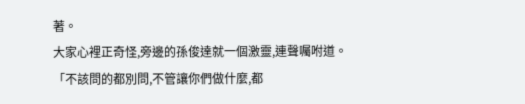著。
大家心裡正奇怪,旁邊的孫俊達就一個激靈,連聲囑咐道。
「不該問的都別問,不管讓你們做什麼,都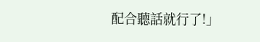配合聽話就行了!」